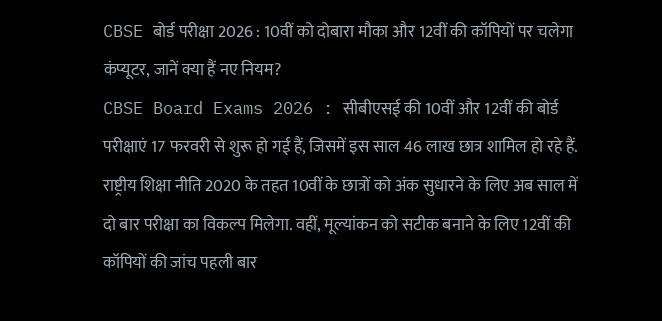CBSE बोर्ड परीक्षा 2026 : 10वीं को दोबारा मौका और 12वीं की कॉपियों पर चलेगा कंप्यूटर, जानें क्या हैं नए नियम?
CBSE Board Exams 2026 : सीबीएसई की 10वीं और 12वीं की बोर्ड परीक्षाएं 17 फरवरी से शुरू हो गई हैं, जिसमें इस साल 46 लाख छात्र शामिल हो रहे हैं. राष्ट्रीय शिक्षा नीति 2020 के तहत 10वीं के छात्रों को अंक सुधारने के लिए अब साल में दो बार परीक्षा का विकल्प मिलेगा. वहीं, मूल्यांकन को सटीक बनाने के लिए 12वीं की कॉपियों की जांच पहली बार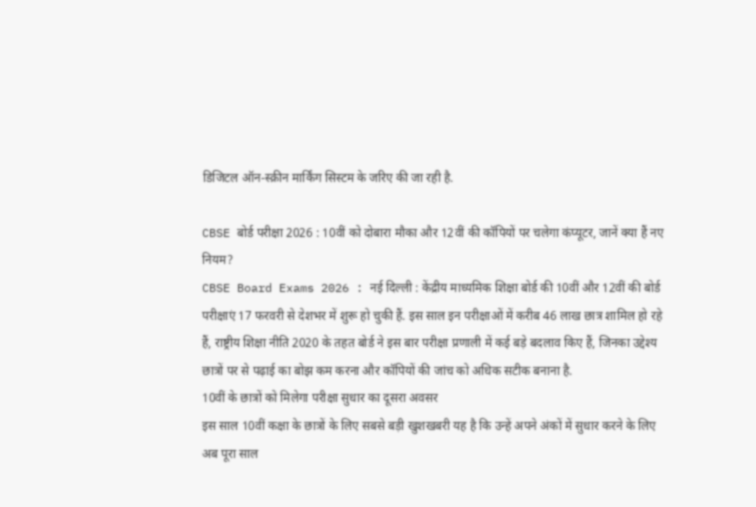डिजिटल ऑन-स्क्रीन मार्किंग सिस्टम के जरिए की जा रही है.

CBSE बोर्ड परीक्षा 2026 : 10वीं को दोबारा मौका और 12वीं की कॉपियों पर चलेगा कंप्यूटर, जानें क्या हैं नए नियम?
CBSE Board Exams 2026 : नई दिल्ली : केंद्रीय माध्यमिक शिक्षा बोर्ड की 10वीं और 12वीं की बोर्ड परीक्षाएं 17 फरवरी से देशभर में शुरू हो चुकी हैं. इस साल इन परीक्षाओं में करीब 46 लाख छात्र शामिल हो रहे हैं, राष्ट्रीय शिक्षा नीति 2020 के तहत बोर्ड ने इस बार परीक्षा प्रणाली में कई बड़े बदलाव किए हैं, जिनका उद्देश्य छात्रों पर से पढ़ाई का बोझ कम करना और कॉपियों की जांच को अधिक सटीक बनाना है.
10वीं के छात्रों को मिलेगा परीक्षा सुधार का दूसरा अवसर
इस साल 10वीं कक्षा के छात्रों के लिए सबसे बड़ी खुशखबरी यह है कि उन्हें अपने अंकों में सुधार करने के लिए अब पूरा साल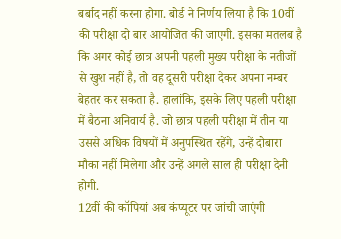बर्बाद नहीं करना होगा. बोर्ड ने निर्णय लिया है कि 10वीं की परीक्षा दो बार आयोजित की जाएगी. इसका मतलब है कि अगर कोई छात्र अपनी पहली मुख्य परीक्षा के नतीजों से खुश नहीं है, तो वह दूसरी परीक्षा देकर अपना नम्बर बेहतर कर सकता है. हालांकि, इसके लिए पहली परीक्षा में बैठना अनिवार्य है. जो छात्र पहली परीक्षा में तीन या उससे अधिक विषयों में अनुपस्थित रहेंगे, उन्हें दोबारा मौका नहीं मिलेगा और उन्हें अगले साल ही परीक्षा देनी होगी.
12वीं की कॉपियां अब कंप्यूटर पर जांची जाएंगी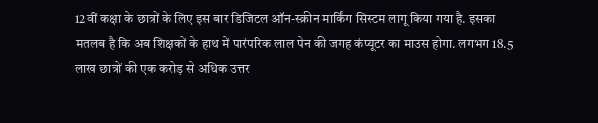12वीं कक्षा के छात्रों के लिए इस बार डिजिटल ऑन-स्क्रीन मार्किंग सिस्टम लागू किया गया है. इसका मतलब है कि अब शिक्षकों के हाथ में पारंपरिक लाल पेन की जगह कंप्यूटर का माउस होगा. लगभग 18.5 लाख छात्रों की एक करोड़ से अधिक उत्तर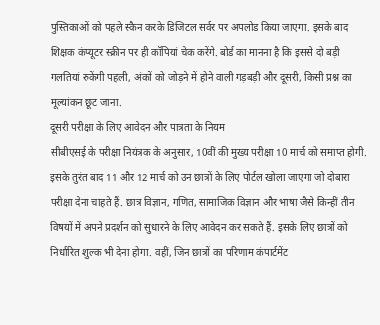पुस्तिकाओं को पहले स्कैन करके डिजिटल सर्वर पर अपलोड किया जाएगा. इसके बाद शिक्षक कंप्यूटर स्क्रीन पर ही कॉपियां चेक करेंगे. बोर्ड का मानना है कि इससे दो बड़ी गलतियां रुकेंगी पहली, अंकों को जोड़ने में होने वाली गड़बड़ी और दूसरी, किसी प्रश्न का मूल्यांकन छूट जाना.
दूसरी परीक्षा के लिए आवेदन और पात्रता के नियम
सीबीएसई के परीक्षा नियंत्रक के अनुसार, 10वीं की मुख्य परीक्षा 10 मार्च को समाप्त होगी. इसके तुरंत बाद 11 और 12 मार्च को उन छात्रों के लिए पोर्टल खोला जाएगा जो दोबारा परीक्षा देना चाहते हैं. छात्र विज्ञान, गणित, सामाजिक विज्ञान और भाषा जैसे किन्हीं तीन विषयों में अपने प्रदर्शन को सुधारने के लिए आवेदन कर सकते हैं. इसके लिए छात्रों को निर्धारित शुल्क भी देना होगा. वहीं, जिन छात्रों का परिणाम कंपार्टमेंट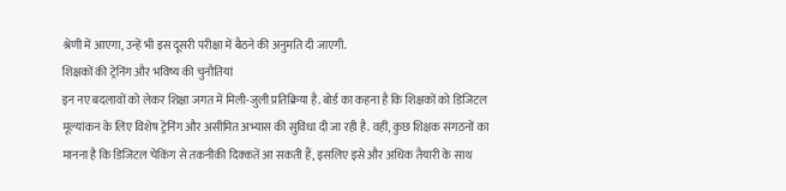श्रेणी में आएगा, उन्हें भी इस दूसरी परीक्षा में बैठने की अनुमति दी जाएगी.
शिक्षकों की ट्रेनिंग और भविष्य की चुनौतियां
इन नए बदलावों को लेकर शिक्षा जगत में मिली-जुली प्रतिक्रिया है. बोर्ड का कहना है कि शिक्षकों को डिजिटल मूल्यांकन के लिए विशेष ट्रेनिंग और असीमित अभ्यास की सुविधा दी जा रही है. वहीं, कुछ शिक्षक संगठनों का मानना है कि डिजिटल चेकिंग से तकनीकी दिक्कतें आ सकती हैं, इसलिए इसे और अधिक तैयारी के साथ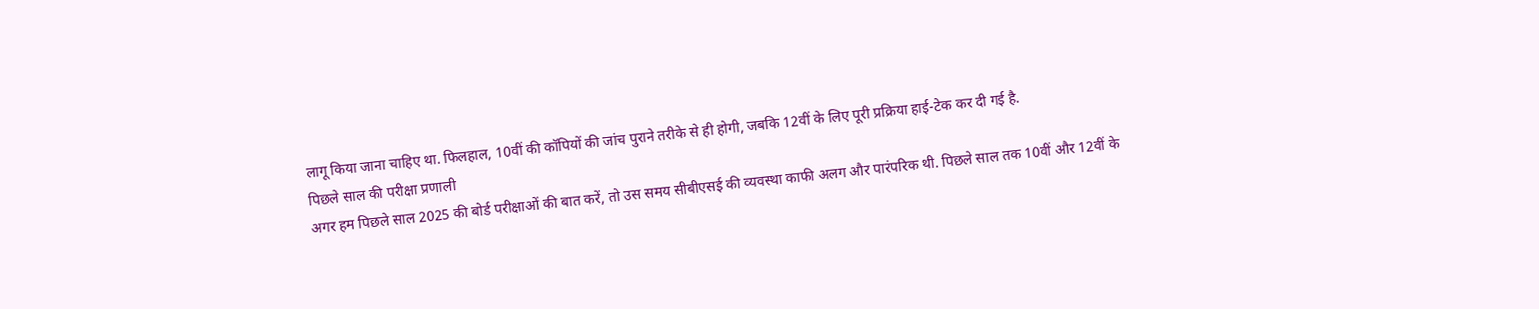लागू किया जाना चाहिए था. फिलहाल, 10वीं की कॉपियों की जांच पुराने तरीके से ही होगी, जबकि 12वीं के लिए पूरी प्रक्रिया हाई-टेक कर दी गई है.
पिछले साल की परीक्षा प्रणाली
अगर हम पिछले साल 2025 की बोर्ड परीक्षाओं की बात करें, तो उस समय सीबीएसई की व्यवस्था काफी अलग और पारंपरिक थी. पिछले साल तक 10वीं और 12वीं के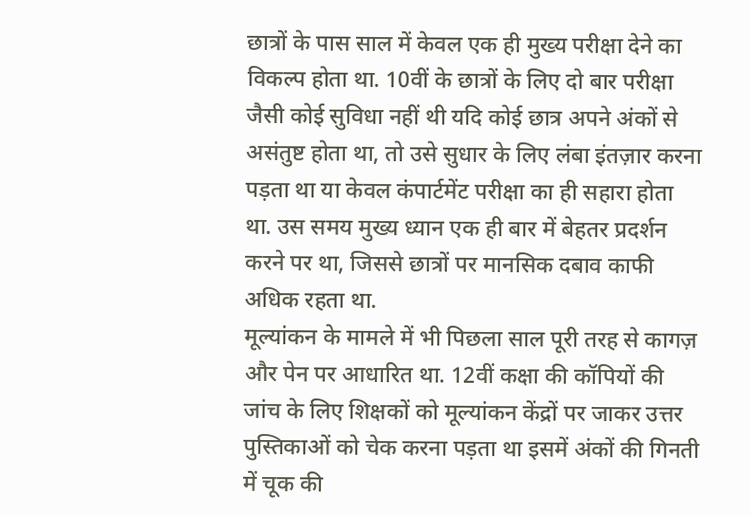छात्रों के पास साल में केवल एक ही मुख्य परीक्षा देने का विकल्प होता था. 10वीं के छात्रों के लिए दो बार परीक्षा जैसी कोई सुविधा नहीं थी यदि कोई छात्र अपने अंकों से असंतुष्ट होता था, तो उसे सुधार के लिए लंबा इंतज़ार करना पड़ता था या केवल कंपार्टमेंट परीक्षा का ही सहारा होता था. उस समय मुख्य ध्यान एक ही बार में बेहतर प्रदर्शन करने पर था, जिससे छात्रों पर मानसिक दबाव काफी अधिक रहता था.
मूल्यांकन के मामले में भी पिछला साल पूरी तरह से कागज़ और पेन पर आधारित था. 12वीं कक्षा की कॉपियों की जांच के लिए शिक्षकों को मूल्यांकन केंद्रों पर जाकर उत्तर पुस्तिकाओं को चेक करना पड़ता था इसमें अंकों की गिनती में चूक की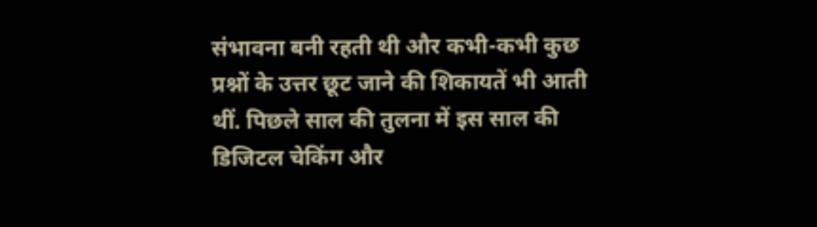संभावना बनी रहती थी और कभी-कभी कुछ प्रश्नों के उत्तर छूट जाने की शिकायतें भी आती थीं. पिछले साल की तुलना में इस साल की डिजिटल चेकिंग और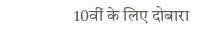10वीं के लिए दोबारा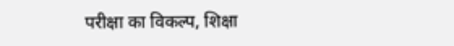परीक्षा का विकल्प, शिक्षा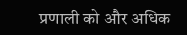प्रणाली को और अधिक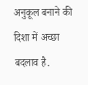अनुकूल बनाने की दिशा में अच्छा बदलाव है.